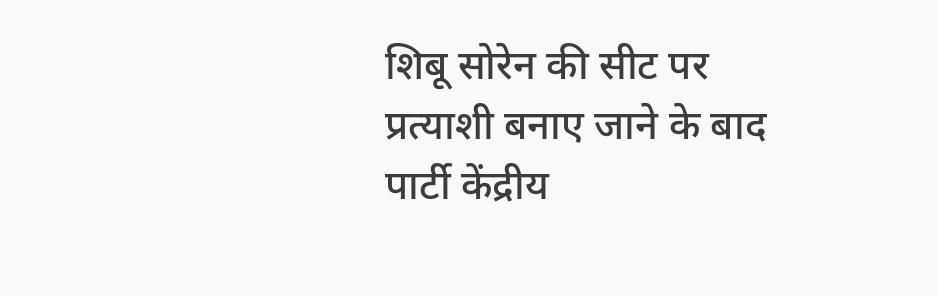शिबू सोरेन की सीट पर प्रत्याशी बनाए जाने के बाद पार्टी केंद्रीय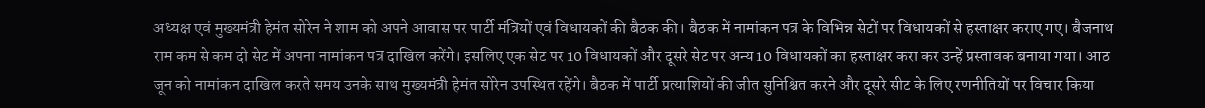अध्यक्ष एवं मुख्यमंत्री हेमंत सोरेन ने शाम को अपने आवास पर पार्टी मंत्रियों एवं विधायकों की बैठक की। बैठक में नामांकन पत्र के विभिन्न सेटों पर विधायकों से हस्ताक्षर कराए गए। बैजनाथ राम कम से कम दो सेट में अपना नामांकन पत्र दाखिल करेंगे। इसलिए एक सेट पर 10 विधायकों और दूसरे सेट पर अन्य 10 विधायकों का हस्ताक्षर करा कर उन्हें प्रस्तावक बनाया गया। आठ जून को नामांकन दाखिल करते समय उनके साथ मुख्यमंत्री हेमंत सोरेन उपस्थित रहेंगे। बैठक में पार्टी प्रत्याशियों की जीत सुनिश्चित करने और दूसरे सीट के लिए रणनीतियों पर विचार किया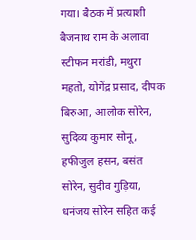गया। बैठक में प्रत्याशी बैजनाथ राम के अलावा स्टीफन मरांडी, मथुरा महतो, योगेंद्र प्रसाद, दीपक बिरुआ, आलोक सोरेन, सुदिव्य कुमार सोनू, हफीजुल हसन, बसंत सोरेन, सुदीव गुड़िया, धनंजय सोरेन सहित कई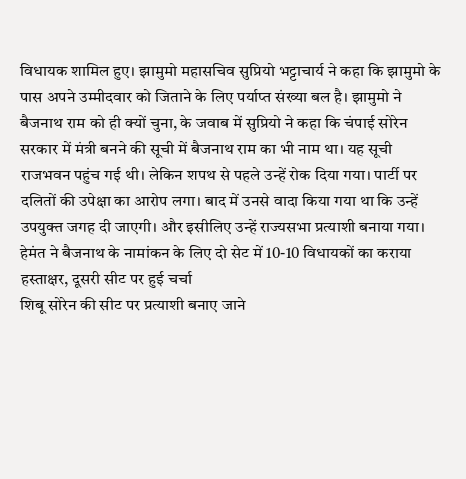विधायक शामिल हुए। झामुमो महासचिव सुप्रियो भट्टाचार्य ने कहा कि झामुमो के पास अपने उम्मीदवार को जिताने के लिए पर्याप्त संख्या बल है। झामुमो ने बैजनाथ राम को ही क्यों चुना, के जवाब में सुप्रियो ने कहा कि चंपाई सोरेन सरकार में मंत्री बनने की सूची में बैजनाथ राम का भी नाम था। यह सूची राजभवन पहुंच गई थी। लेकिन शपथ से पहले उन्हें रोक दिया गया। पार्टी पर दलितों की उपेक्षा का आरोप लगा। बाद में उनसे वादा किया गया था कि उन्हें उपयुक्त जगह दी जाएगी। और इसीलिए उन्हें राज्यसभा प्रत्याशी बनाया गया।
हेमंत ने बैजनाथ के नामांकन के लिए दो सेट में 10-10 विधायकों का कराया हस्ताक्षर, दूसरी सीट पर हुई चर्चा
शिबू सोरेन की सीट पर प्रत्याशी बनाए जाने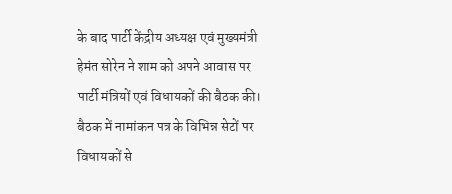के बाद पार्टी केंद्रीय अध्यक्ष एवं मुख्यमंत्री हेमंत सोरेन ने शाम को अपने आवास पर पार्टी मंत्रियों एवं विधायकों की बैठक की। बैठक में नामांकन पत्र के विभिन्न सेटों पर विधायकों से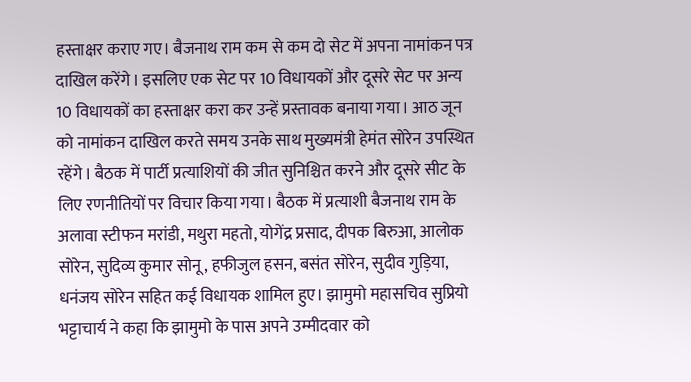हस्ताक्षर कराए गए। बैजनाथ राम कम से कम दो सेट में अपना नामांकन पत्र दाखिल करेंगे। इसलिए एक सेट पर 10 विधायकों और दूसरे सेट पर अन्य 10 विधायकों का हस्ताक्षर करा कर उन्हें प्रस्तावक बनाया गया। आठ जून को नामांकन दाखिल करते समय उनके साथ मुख्यमंत्री हेमंत सोरेन उपस्थित रहेंगे। बैठक में पार्टी प्रत्याशियों की जीत सुनिश्चित करने और दूसरे सीट के लिए रणनीतियों पर विचार किया गया। बैठक में प्रत्याशी बैजनाथ राम के अलावा स्टीफन मरांडी, मथुरा महतो, योगेंद्र प्रसाद, दीपक बिरुआ, आलोक सोरेन, सुदिव्य कुमार सोनू, हफीजुल हसन, बसंत सोरेन, सुदीव गुड़िया, धनंजय सोरेन सहित कई विधायक शामिल हुए। झामुमो महासचिव सुप्रियो भट्टाचार्य ने कहा कि झामुमो के पास अपने उम्मीदवार को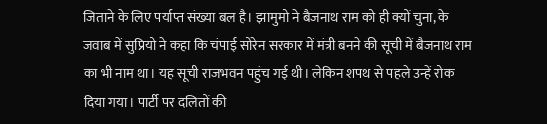जिताने के लिए पर्याप्त संख्या बल है। झामुमो ने बैजनाथ राम को ही क्यों चुना, के जवाब में सुप्रियो ने कहा कि चंपाई सोरेन सरकार में मंत्री बनने की सूची में बैजनाथ राम का भी नाम था। यह सूची राजभवन पहुंच गई थी। लेकिन शपथ से पहले उन्हें रोक दिया गया। पार्टी पर दलितों की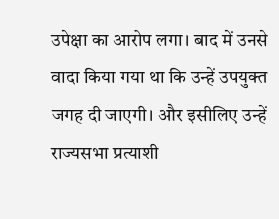उपेक्षा का आरोप लगा। बाद में उनसे वादा किया गया था कि उन्हें उपयुक्त जगह दी जाएगी। और इसीलिए उन्हें राज्यसभा प्रत्याशी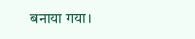बनाया गया।